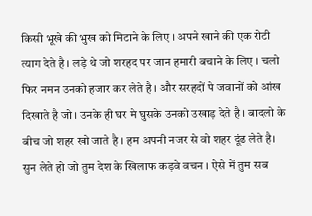किसी भूखे की भुख को मिटाने के लिए । अपने खाने की एक रोटी त्याग देते है । लड़े थे जो शरहद पर जान हमारी बचाने के लिए । चलो फिर नमन उनको हजार कर लेते है । और सरहदों पे जवानों को आंख दिखाते है जो । उनके ही घर मे घुसके उनको उखाड़ देते है । बादलो के बीच जो शहर खो जाते है । हम अपनी नजर से वो शहर दूंढ लेते है। सुन लेते हो जो तुम देश के खिलाफ कड़वे वचन । ऐसे में तुम सब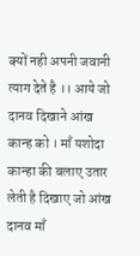क्यों नही अपनी जवानी त्याग देते है ।। आये जो दानव दिखाने आंख कान्ह को । माँ यशोदा कान्हा की बलाए उतार लेती है दिखाए जो आंख दानव माँ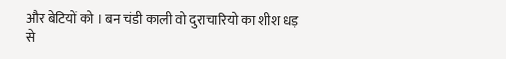और बेटियों को । बन चंडी काली वो दुराचारियो का शीश धड़ से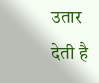उतार देती है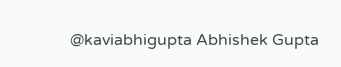@kaviabhigupta Abhishek Gupta